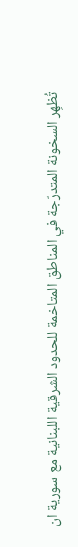تُظهِر السخونة المتدرّجة في المناطق المتاخمة للحدود الشرقية اللبنانية مع سورية ان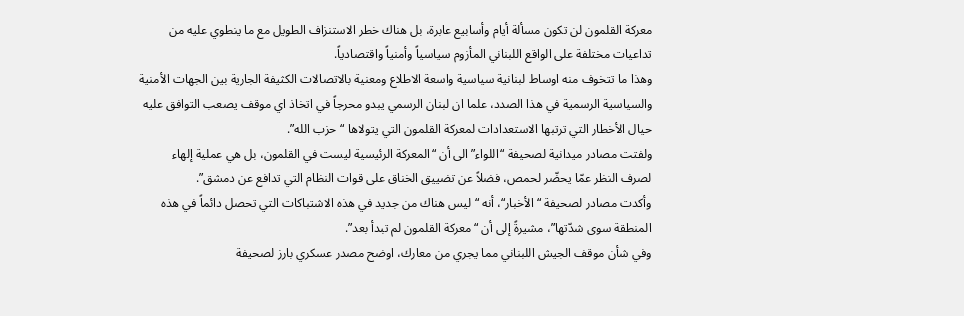معركة القلمون لن تكون مسألة أيام وأسابيع عابرة، بل هناك خطر الاستنزاف الطويل مع ما ينطوي عليه من تداعيات مختلفة على الواقع اللبناني المأزوم سياسياً وأمنياً واقتصادياً.
وهذا ما تتخوف منه اوساط لبنانية سياسية واسعة الاطلاع ومعنية بالاتصالات الكثيفة الجارية بين الجهات الأمنية والسياسية الرسمية في هذا الصدد، علما ان لبنان الرسمي يبدو محرجاً في اتخاذ اي موقف يصعب التوافق عليه حيال الأخطار التي ترتبها الاستعدادات لمعركة القلمون التي يتولاها “حزب الله”.
ولفتت مصادر ميدانية لصحيفة “اللواء” الى أن “المعركة الرئيسية ليست في القلمون، بل هي عملية إلهاء لصرف النظر عمّا يحضّر لحمص، فضلاً عن تضييق الخناق على قوات النظام التي تدافع عن دمشق”.
وأكدت مصادر لصحيفة “الأخبار“، أنه “ليس هناك من جديد في هذه الاشتباكات التي تحصل دائماً في هذه المنطقة سوى شدّتها”، مشيرةً إلى أن “معركة القلمون لم تبدأ بعد”.
وفي شأن موقف الجيش اللبناني مما يجري من معارك، اوضح مصدر عسكري بارز لصحيفة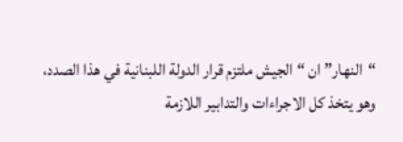“النهار” ان “الجيش ملتزم قرار الدولة اللبنانية في هذا الصدد، وهو يتخذ كل الاجراءات والتدابير اللازمة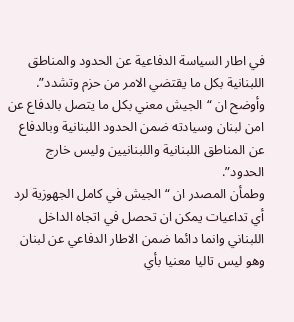في اطار السياسة الدفاعية عن الحدود والمناطق اللبنانية بكل ما يقتضي الامر من حزم وتشدد”.
وأوضح ان “الجيش معني بكل ما يتصل بالدفاع عن امن لبنان وسيادته ضمن الحدود اللبنانية وبالدفاع عن المناطق اللبنانية واللبنانيين وليس خارج الحدود”.
وطمأن المصدر ان “الجيش في كامل الجهوزية لرد أي تداعيات يمكن ان تحصل في اتجاه الداخل اللبناني وانما دائما ضمن الاطار الدفاعي عن لبنان وهو ليس تاليا معنيا بأي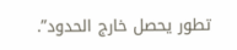تطور يحصل خارج الحدود”.